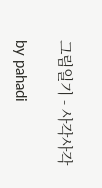그림일기 - 사각사각

by pahadi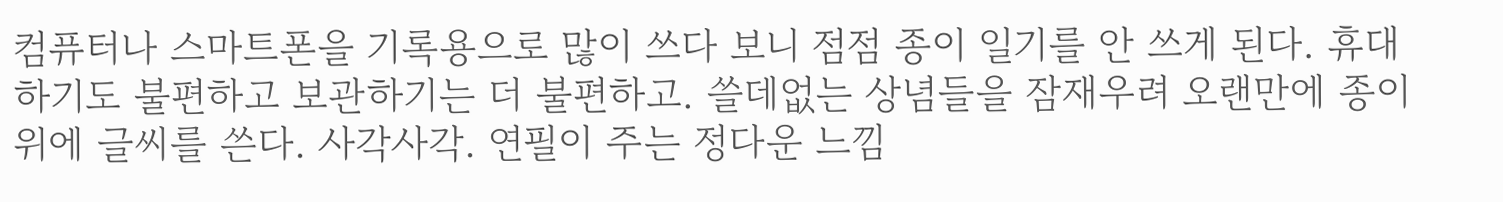컴퓨터나 스마트폰을 기록용으로 많이 쓰다 보니 점점 종이 일기를 안 쓰게 된다. 휴대하기도 불편하고 보관하기는 더 불편하고. 쓸데없는 상념들을 잠재우려 오랜만에 종이 위에 글씨를 쓴다. 사각사각. 연필이 주는 정다운 느낌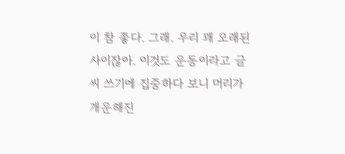이 참 좋다. 그래. 우리 꽤 오래된 사이잖아. 이것도 운동이라고 글씨 쓰기에 집중하다 보니 머리가 개운해진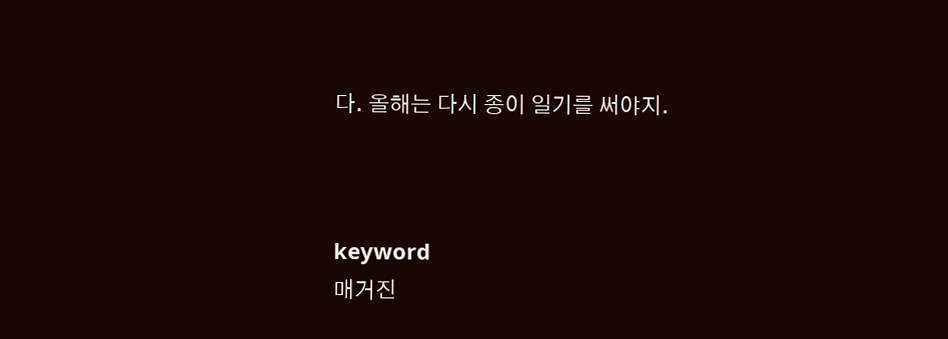다. 올해는 다시 종이 일기를 써야지.



keyword
매거진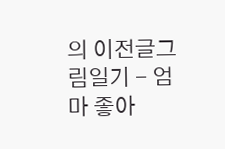의 이전글그림일기 - 엄마 좋아